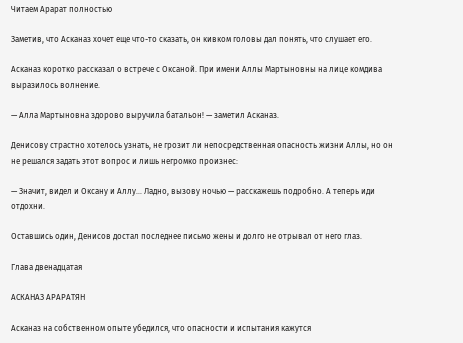Читаем Арарат полностью

Заметив, что Асканаз хочет еще что-то сказать, он кивком головы дал понять, что слушает его.

Асканаз коротко рассказал о встрече с Оксаной. При имени Аллы Мартыновны на лице комдива выразилось волнение.

— Алла Мартыновна здорово выручила батальон! — заметил Асканаз.

Денисову страстно хотелось узнать, не грозит ли непосредственная опасность жизни Аллы, но он не решался задать этот вопрос и лишь негромко произнес:

— Значит, видел и Оксану и Аллу… Ладно, вызову ночью — расскажешь подробно. А теперь иди отдохни.

Оставшись один, Денисов достал последнее письмо жены и долго не отрывал от него глаз.

Глава двенадцатая

АСКАНАЗ АРАРАТЯН

Асканаз на собственном опыте убедился, что опасности и испытания кажутся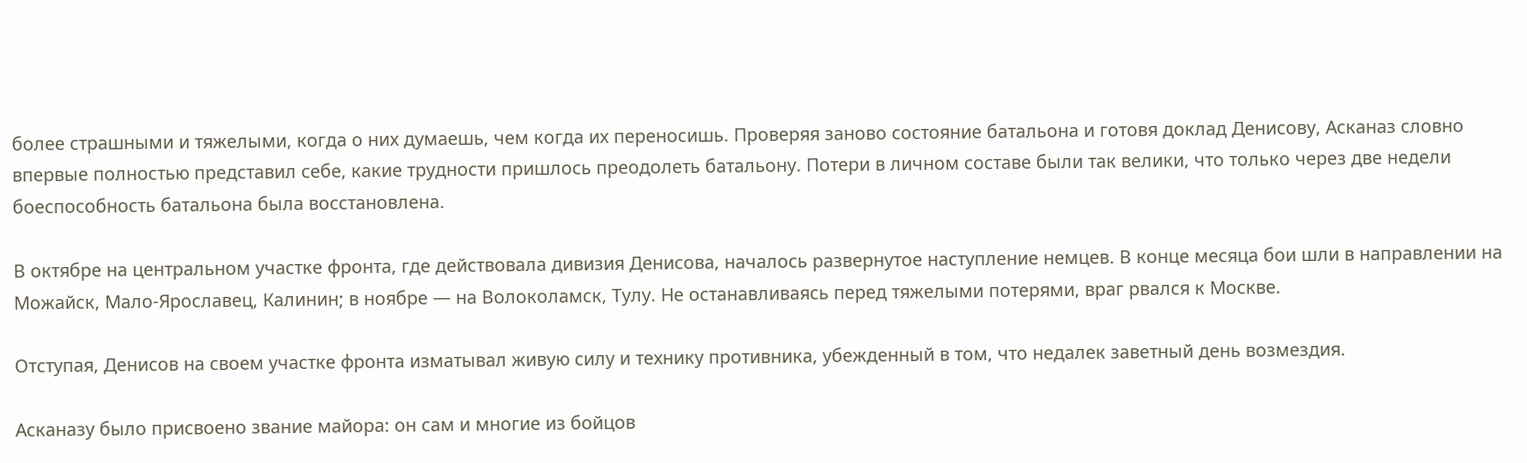более страшными и тяжелыми, когда о них думаешь, чем когда их переносишь. Проверяя заново состояние батальона и готовя доклад Денисову, Асканаз словно впервые полностью представил себе, какие трудности пришлось преодолеть батальону. Потери в личном составе были так велики, что только через две недели боеспособность батальона была восстановлена.

В октябре на центральном участке фронта, где действовала дивизия Денисова, началось развернутое наступление немцев. В конце месяца бои шли в направлении на Можайск, Мало-Ярославец, Калинин; в ноябре — на Волоколамск, Тулу. Не останавливаясь перед тяжелыми потерями, враг рвался к Москве.

Отступая, Денисов на своем участке фронта изматывал живую силу и технику противника, убежденный в том, что недалек заветный день возмездия.

Асканазу было присвоено звание майора: он сам и многие из бойцов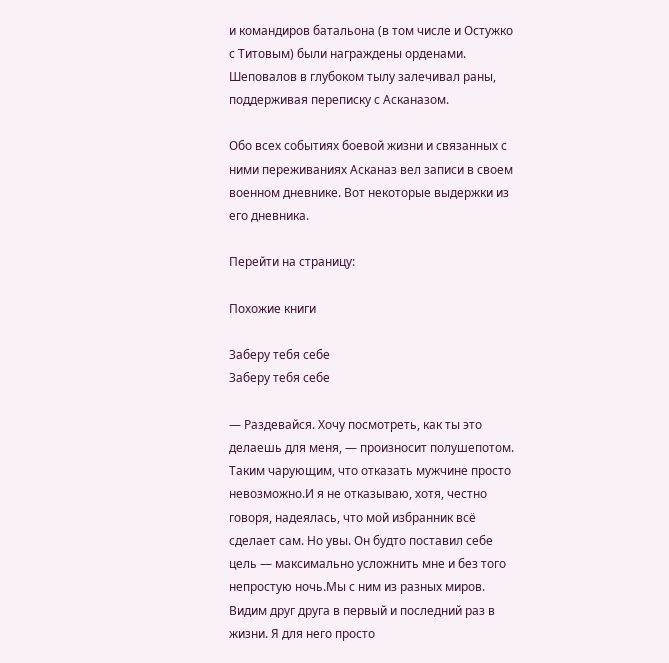и командиров батальона (в том числе и Остужко с Титовым) были награждены орденами. Шеповалов в глубоком тылу залечивал раны, поддерживая переписку с Асканазом.

Обо всех событиях боевой жизни и связанных с ними переживаниях Асканаз вел записи в своем военном дневнике. Вот некоторые выдержки из его дневника.

Перейти на страницу:

Похожие книги

Заберу тебя себе
Заберу тебя себе

— Раздевайся. Хочу посмотреть, как ты это делаешь для меня, — произносит полушепотом. Таким чарующим, что отказать мужчине просто невозможно.И я не отказываю, хотя, честно говоря, надеялась, что мой избранник всё сделает сам. Но увы. Он будто поставил себе цель — максимально усложнить мне и без того непростую ночь.Мы с ним из разных миров. Видим друг друга в первый и последний раз в жизни. Я для него просто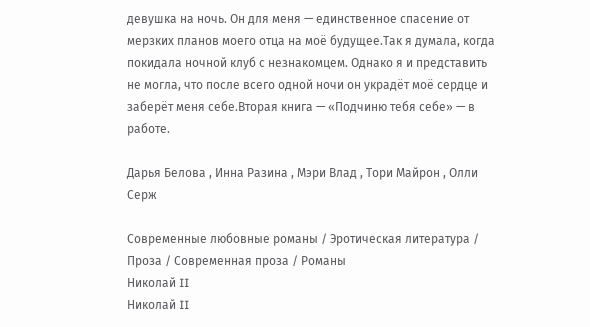девушка на ночь. Он для меня — единственное спасение от мерзких планов моего отца на моё будущее.Так я думала, когда покидала ночной клуб с незнакомцем. Однако я и представить не могла, что после всего одной ночи он украдёт моё сердце и заберёт меня себе.Вторая книга — «Подчиню тебя себе» — в работе.

Дарья Белова , Инна Разина , Мэри Влад , Тори Майрон , Олли Серж

Современные любовные романы / Эротическая литература / Проза / Современная проза / Романы
Николай II
Николай II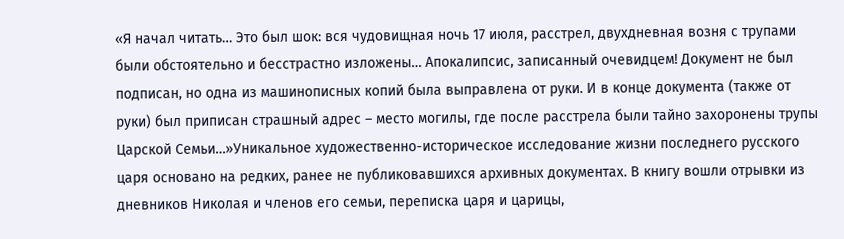«Я начал читать… Это был шок: вся чудовищная ночь 17 июля, расстрел, двухдневная возня с трупами были обстоятельно и бесстрастно изложены… Апокалипсис, записанный очевидцем! Документ не был подписан, но одна из машинописных копий была выправлена от руки. И в конце документа (также от руки) был приписан страшный адрес – место могилы, где после расстрела были тайно захоронены трупы Царской Семьи…»Уникальное художественно-историческое исследование жизни последнего русского царя основано на редких, ранее не публиковавшихся архивных документах. В книгу вошли отрывки из дневников Николая и членов его семьи, переписка царя и царицы,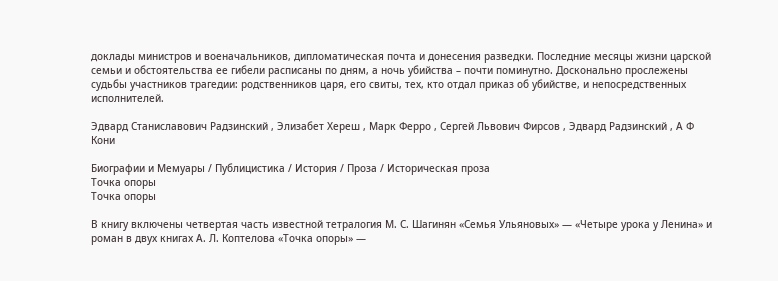доклады министров и военачальников, дипломатическая почта и донесения разведки. Последние месяцы жизни царской семьи и обстоятельства ее гибели расписаны по дням, а ночь убийства – почти поминутно. Досконально прослежены судьбы участников трагедии: родственников царя, его свиты, тех, кто отдал приказ об убийстве, и непосредственных исполнителей.

Эдвард Станиславович Радзинский , Элизабет Хереш , Марк Ферро , Сергей Львович Фирсов , Эдвард Радзинский , А Ф Кони

Биографии и Мемуары / Публицистика / История / Проза / Историческая проза
Точка опоры
Точка опоры

В книгу включены четвертая часть известной тетралогия М. С. Шагинян «Семья Ульяновых» — «Четыре урока у Ленина» и роман в двух книгах А. Л. Коптелова «Точка опоры» —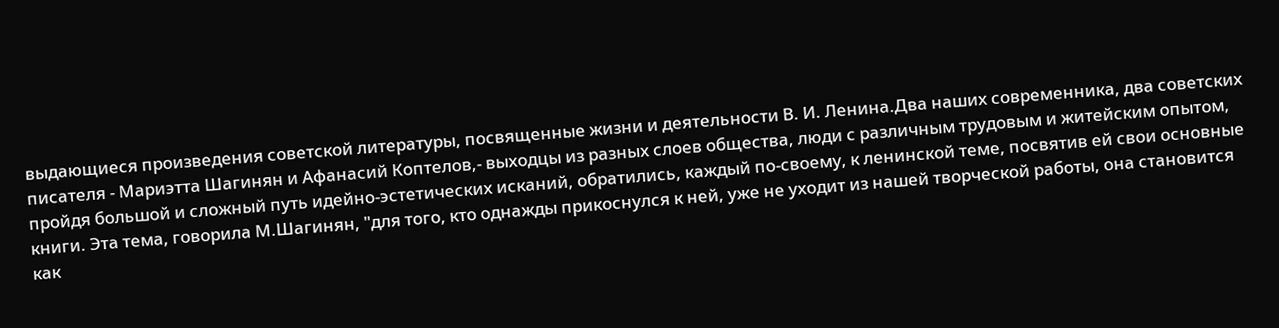выдающиеся произведения советской литературы, посвященные жизни и деятельности В. И. Ленина.Два наших современника, два советских писателя - Мариэтта Шагинян и Афанасий Коптелов,- выходцы из разных слоев общества, люди с различным трудовым и житейским опытом, пройдя большой и сложный путь идейно-эстетических исканий, обратились, каждый по-своему, к ленинской теме, посвятив ей свои основные книги. Эта тема, говорила М.Шагинян, "для того, кто однажды прикоснулся к ней, уже не уходит из нашей творческой работы, она становится как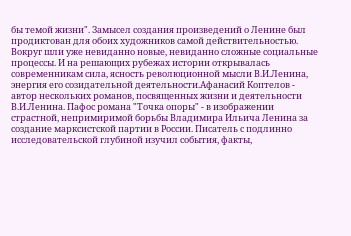бы темой жизни". Замысел создания произведений о Ленине был продиктован для обоих художников самой действительностью. Вокруг шли уже невиданно новые, невиданно сложные социальные процессы. И на решающих рубежах истории открывалась современникам сила, ясность революционной мысли В.И.Ленина, энергия его созидательной деятельности.Афанасий Коптелов - автор нескольких романов, посвященных жизни и деятельности В.И.Ленина. Пафос романа "Точка опоры" - в изображении страстной, непримиримой борьбы Владимира Ильича Ленина за создание марксистской партии в России. Писатель с подлинно исследовательской глубиной изучил события, факты,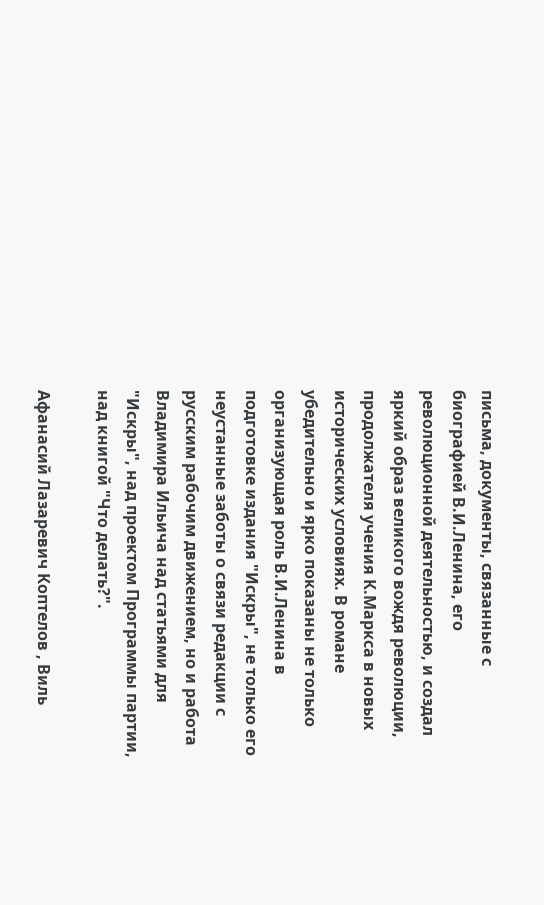письма, документы, связанные с биографией В.И.Ленина, его революционной деятельностью, и создал яркий образ великого вождя революции, продолжателя учения К.Маркса в новых исторических условиях. В романе убедительно и ярко показаны не только организующая роль В.И.Ленина в подготовке издания "Искры", не только его неустанные заботы о связи редакции с русским рабочим движением, но и работа Владимира Ильича над статьями для "Искры", над проектом Программы партии, над книгой "Что делать?".

Афанасий Лазаревич Коптелов , Виль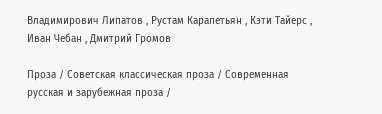Владимирович Липатов , Рустам Карапетьян , Кэти Тайерс , Иван Чебан , Дмитрий Громов

Проза / Советская классическая проза / Современная русская и зарубежная проза /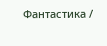Фантастика /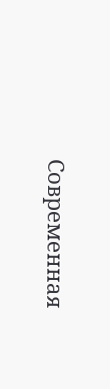Современная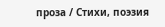проза / Cтихи, поэзия